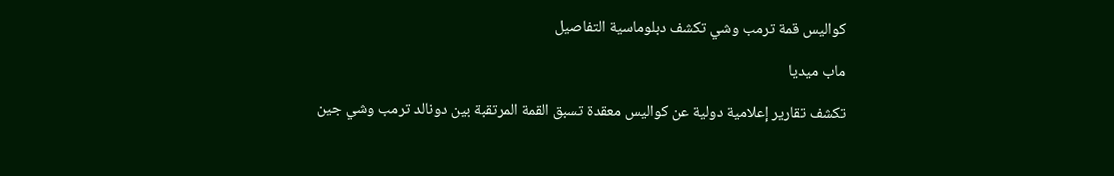كواليس قمة ترمب وشي تكشف دبلوماسية التفاصيل

ماب ميديا

تكشف تقارير إعلامية دولية عن كواليس معقدة تسبق القمة المرتقبة بين دونالد ترمب وشي جين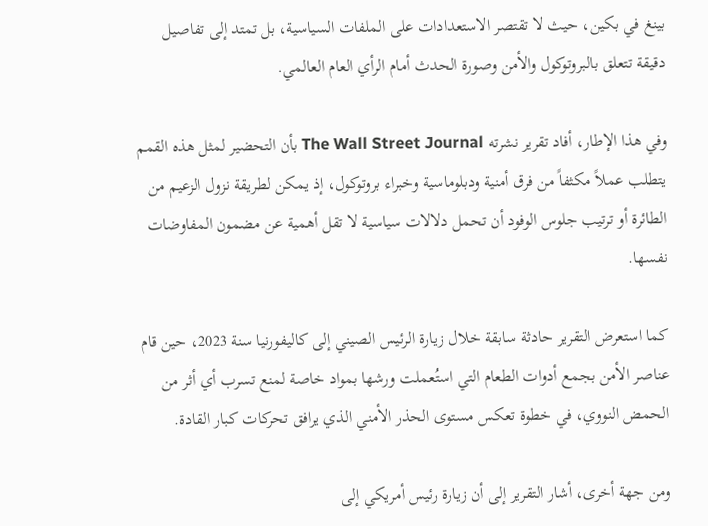بينغ في بكين، حيث لا تقتصر الاستعدادات على الملفات السياسية، بل تمتد إلى تفاصيل دقيقة تتعلق بالبروتوكول والأمن وصورة الحدث أمام الرأي العام العالمي.

وفي هذا الإطار، أفاد تقرير نشرته The Wall Street Journal بأن التحضير لمثل هذه القمم يتطلب عملاً مكثفاً من فرق أمنية ودبلوماسية وخبراء بروتوكول، إذ يمكن لطريقة نزول الزعيم من الطائرة أو ترتيب جلوس الوفود أن تحمل دلالات سياسية لا تقل أهمية عن مضمون المفاوضات نفسها.

كما استعرض التقرير حادثة سابقة خلال زيارة الرئيس الصيني إلى كاليفورنيا سنة 2023، حين قام عناصر الأمن بجمع أدوات الطعام التي استُعملت ورشها بمواد خاصة لمنع تسرب أي أثر من الحمض النووي، في خطوة تعكس مستوى الحذر الأمني الذي يرافق تحركات كبار القادة.

ومن جهة أخرى، أشار التقرير إلى أن زيارة رئيس أمريكي إلى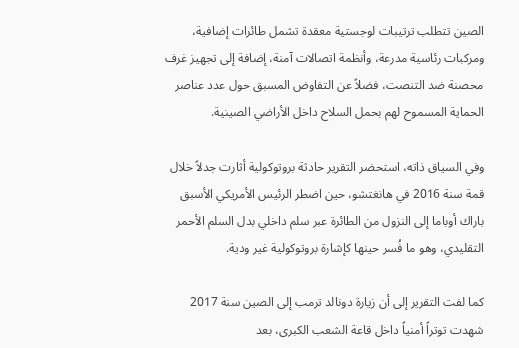الصين تتطلب ترتيبات لوجستية معقدة تشمل طائرات إضافية، ومركبات رئاسية مدرعة، وأنظمة اتصالات آمنة، إضافة إلى تجهيز غرف محصنة ضد التنصت، فضلاً عن التفاوض المسبق حول عدد عناصر الحماية المسموح لهم بحمل السلاح داخل الأراضي الصينية.

وفي السياق ذاته، استحضر التقرير حادثة بروتوكولية أثارت جدلاً خلال قمة سنة 2016 في هانغتشو، حين اضطر الرئيس الأمريكي الأسبق باراك أوباما إلى النزول من الطائرة عبر سلم داخلي بدل السلم الأحمر التقليدي، وهو ما فُسر حينها كإشارة بروتوكولية غير ودية.

كما لفت التقرير إلى أن زيارة دونالد ترمب إلى الصين سنة 2017 شهدت توتراً أمنياً داخل قاعة الشعب الكبرى، بعد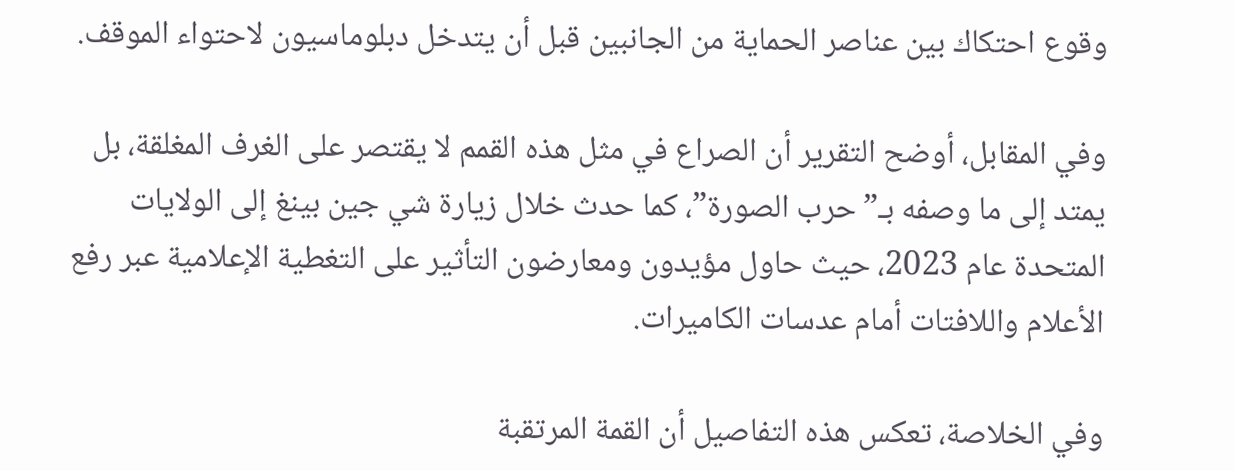وقوع احتكاك بين عناصر الحماية من الجانبين قبل أن يتدخل دبلوماسيون لاحتواء الموقف.

وفي المقابل، أوضح التقرير أن الصراع في مثل هذه القمم لا يقتصر على الغرف المغلقة، بل يمتد إلى ما وصفه بـ”حرب الصورة”، كما حدث خلال زيارة شي جين بينغ إلى الولايات المتحدة عام 2023، حيث حاول مؤيدون ومعارضون التأثير على التغطية الإعلامية عبر رفع الأعلام واللافتات أمام عدسات الكاميرات.

وفي الخلاصة، تعكس هذه التفاصيل أن القمة المرتقبة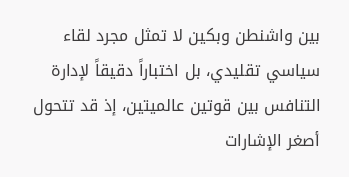بين واشنطن وبكين لا تمثل مجرد لقاء سياسي تقليدي، بل اختباراً دقيقاً لإدارة التنافس بين قوتين عالميتين، إذ قد تتحول أصغر الإشارات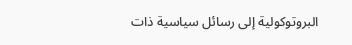البروتوكولية إلى رسائل سياسية ذات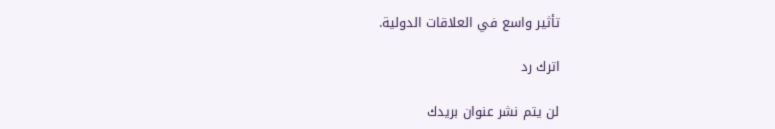تأثير واسع في العلاقات الدولية.

اترك رد

لن يتم نشر عنوان بريدك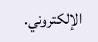الإلكتروني.